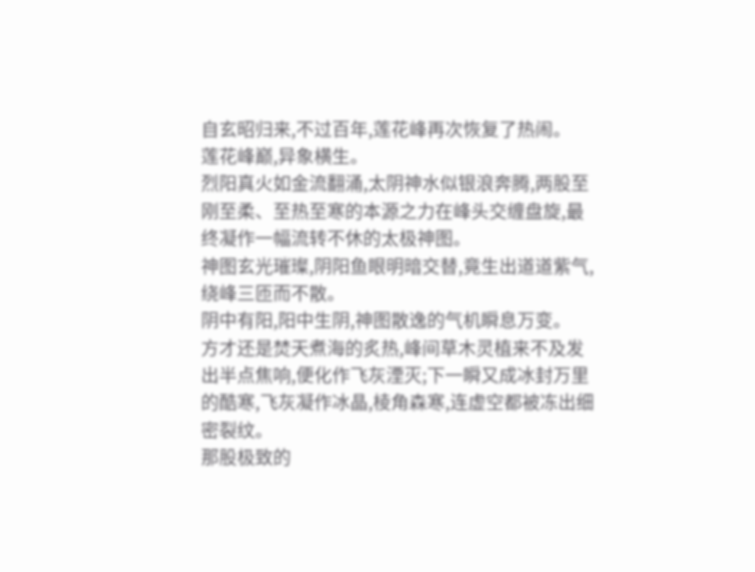自玄昭归来,不过百年,莲花峰再次恢复了热闹。
莲花峰巅,异象横生。
烈阳真火如金流翻涌,太阴神水似银浪奔腾,两股至刚至柔、至热至寒的本源之力在峰头交缠盘旋,最终凝作一幅流转不休的太极神图。
神图玄光璀璨,阴阳鱼眼明暗交替,竟生出道道紫气,绕峰三匝而不散。
阴中有阳,阳中生阴,神图散逸的气机瞬息万变。
方才还是焚天煮海的炙热,峰间草木灵植来不及发出半点焦响,便化作飞灰湮灭;下一瞬又成冰封万里的酷寒,飞灰凝作冰晶,棱角森寒,连虚空都被冻出细密裂纹。
那股极致的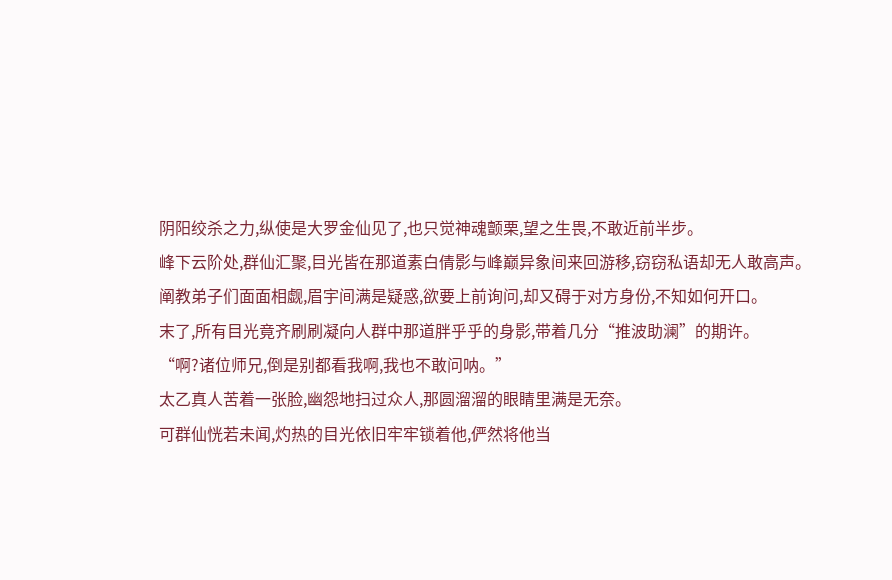阴阳绞杀之力,纵使是大罗金仙见了,也只觉神魂颤栗,望之生畏,不敢近前半步。
峰下云阶处,群仙汇聚,目光皆在那道素白倩影与峰巅异象间来回游移,窃窃私语却无人敢高声。
阐教弟子们面面相觑,眉宇间满是疑惑,欲要上前询问,却又碍于对方身份,不知如何开口。
末了,所有目光竟齐刷刷凝向人群中那道胖乎乎的身影,带着几分“推波助澜”的期许。
“啊?诸位师兄,倒是别都看我啊,我也不敢问呐。”
太乙真人苦着一张脸,幽怨地扫过众人,那圆溜溜的眼睛里满是无奈。
可群仙恍若未闻,灼热的目光依旧牢牢锁着他,俨然将他当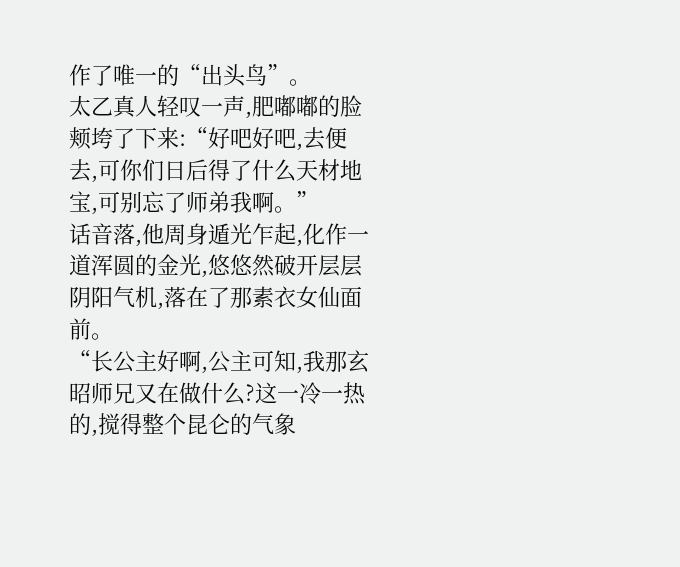作了唯一的“出头鸟”。
太乙真人轻叹一声,肥嘟嘟的脸颊垮了下来:“好吧好吧,去便去,可你们日后得了什么天材地宝,可别忘了师弟我啊。”
话音落,他周身遁光乍起,化作一道浑圆的金光,悠悠然破开层层阴阳气机,落在了那素衣女仙面前。
“长公主好啊,公主可知,我那玄昭师兄又在做什么?这一冷一热的,搅得整个昆仑的气象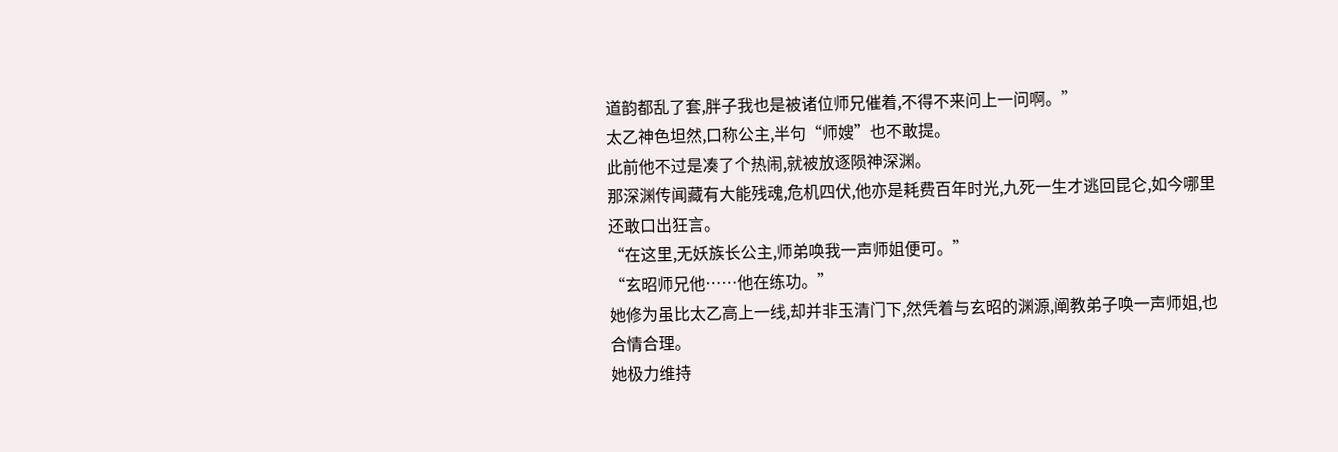道韵都乱了套,胖子我也是被诸位师兄催着,不得不来问上一问啊。”
太乙神色坦然,口称公主,半句“师嫂”也不敢提。
此前他不过是凑了个热闹,就被放逐陨神深渊。
那深渊传闻藏有大能残魂,危机四伏,他亦是耗费百年时光,九死一生才逃回昆仑,如今哪里还敢口出狂言。
“在这里,无妖族长公主,师弟唤我一声师姐便可。”
“玄昭师兄他……他在练功。”
她修为虽比太乙高上一线,却并非玉清门下,然凭着与玄昭的渊源,阐教弟子唤一声师姐,也合情合理。
她极力维持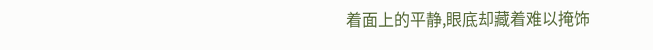着面上的平静,眼底却藏着难以掩饰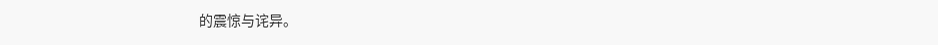的震惊与诧异。